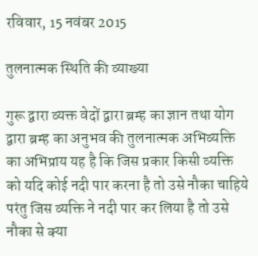रविवार, 15 नवंबर 2015

तुलनात्मक स्थिति की व्याख्या

गुरू द्वारा व्यक्त वेदों द्वारा ब्रम्ह का ज्ञान तथा योग द्वारा ब्रम्ह का अनुभव की तुलनात्मक अभिव्यक्ति का अभिप्राय यह है कि जिस प्रकार किसी व्यक्ति को यदि कोई नदी पार करना है तो उसे नौका चाहिये परंतु जिस व्यक्ति ने नदी पार कर लिया है तो उसे नौका से क्या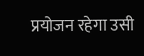प्रयोजन रहेगा उसी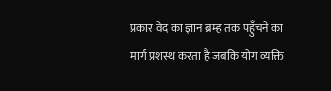प्रकार वेद का ज्ञान ब्रम्ह तक पहुँचने का मार्ग प्रशस्थ करता है जबकि योग व्यक्ति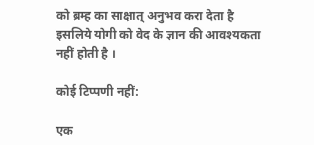को ब्रम्ह का साक्षात् अनुभव करा देता है इसलिये योगी को वेद के ज्ञान की आवश्यकता नहीं होती है ।

कोई टिप्पणी नहीं:

एक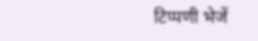टिप्पणी भेजें